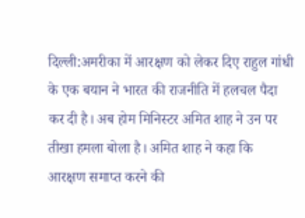दिल्ली:अमरीका में आरक्षण को लेकर दिए राहुल गांधी के एक बयान ने भारत की राजनीति में हलचल पैदा कर दी है। अब होम मिनिस्टर अमित शाह ने उन पर तीखा हमला बोला है। अमित शाह ने कहा कि आरक्षण समाप्त करने की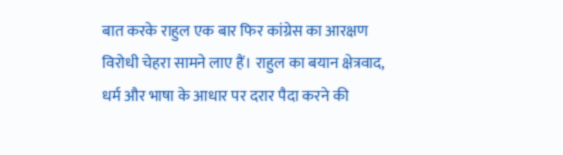बात करके राहुल एक बार फिर कांग्रेस का आरक्षण विरोधी चेहरा सामने लाए हैं। राहुल का बयान क्षेत्रवाद, धर्म और भाषा के आधार पर दरार पैदा करने की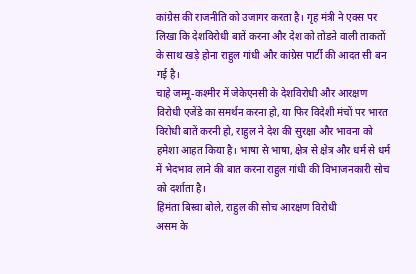कांग्रेस की राजनीति को उजागर करता है। गृह मंत्री ने एक्स पर लिखा कि देशविरोधी बातें करना और देश को तोडऩे वाली ताकतों के साथ खड़े होना राहुल गांधी और कांग्रेस पार्टी की आदत सी बन गई है।
चाहे जम्मू-कश्मीर में जेकेएनसी के देशविरोधी और आरक्षण विरोधी एजेंडे का समर्थन करना हो, या फिर विदेशी मंचों पर भारत विरोधी बातें करनी हो, राहुल ने देश की सुरक्षा और भावना को हमेशा आहत किया है। भाषा से भाषा, क्षेत्र से क्षेत्र और धर्म से धर्म में भेदभाव लाने की बात करना राहुल गांधी की विभाजनकारी सोच को दर्शाता है।
हिमंता बिस्वा बोले, राहुल की सोच आरक्षण विरोधी
असम के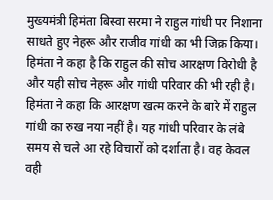मुख्यमंत्री हिमंता बिस्वा सरमा ने राहुल गांधी पर निशाना साधते हुए नेहरू और राजीव गांधी का भी जिक्र किया। हिमंता ने कहा है कि राहुल की सोच आरक्षण विरोधी है और यही सोच नेहरू और गांधी परिवार की भी रही है। हिमंता ने कहा कि आरक्षण खत्म करने के बारे में राहुल गांधी का रुख नया नहीं है। यह गांधी परिवार के लंबे समय से चले आ रहे विचारों को दर्शाता है। वह केवल वही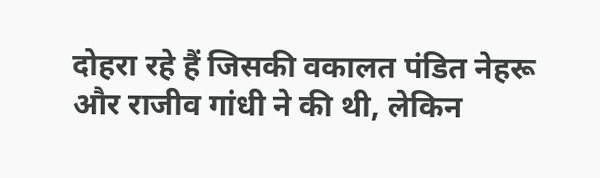दोहरा रहे हैं जिसकी वकालत पंडित नेहरू और राजीव गांधी ने की थी, लेकिन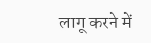लागू करने में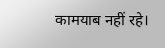कामयाब नहीं रहे।